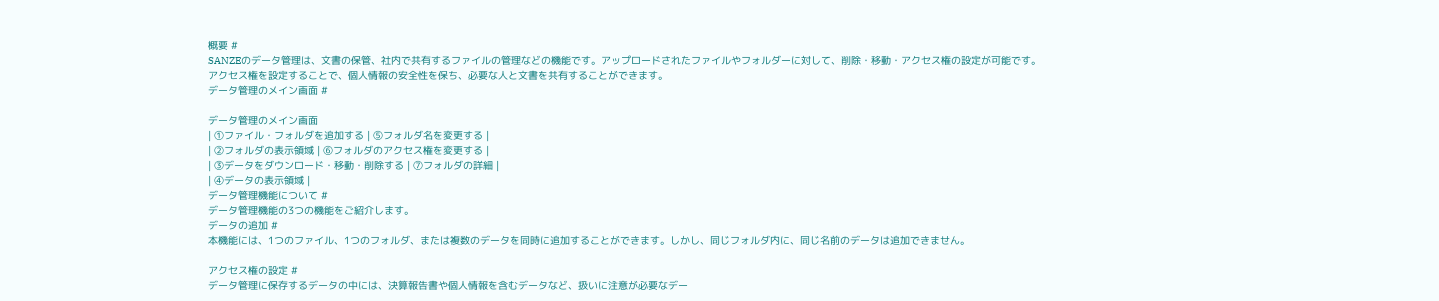概要 #
SANZEのデータ管理は、文書の保管、社内で共有するファイルの管理などの機能です。アップロードされたファイルやフォルダーに対して、削除・移動・アクセス権の設定が可能です。アクセス権を設定することで、個人情報の安全性を保ち、必要な人と文書を共有することができます。
データ管理のメイン画面 #

データ管理のメイン画面
| ①ファイル・フォルダを追加する | ⑤フォルダ名を変更する |
| ②フォルダの表示領域 | ⑥フォルダのアクセス権を変更する |
| ③データをダウンロード・移動・削除する | ⑦フォルダの詳細 |
| ④データの表示領域 |
データ管理機能について #
データ管理機能の3つの機能をご紹介します。
データの追加 #
本機能には、1つのファイル、1つのフォルダ、または複数のデータを同時に追加することができます。しかし、同じフォルダ内に、同じ名前のデータは追加できません。

アクセス権の設定 #
データ管理に保存するデータの中には、決算報告書や個人情報を含むデータなど、扱いに注意が必要なデー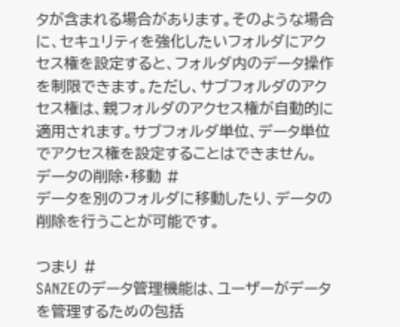タが含まれる場合があります。そのような場合に、セキュリティを強化したいフォルダにアクセス権を設定すると、フォルダ内のデータ操作を制限できます。ただし、サブフォルダのアクセス権は、親フォルダのアクセス権が自動的に適用されます。サブフォルダ単位、データ単位でアクセス権を設定することはできません。
データの削除・移動 #
データを別のフォルダに移動したり、データの削除を行うことが可能です。

つまり #
SANZEのデータ管理機能は、ユーザーがデータを管理するための包括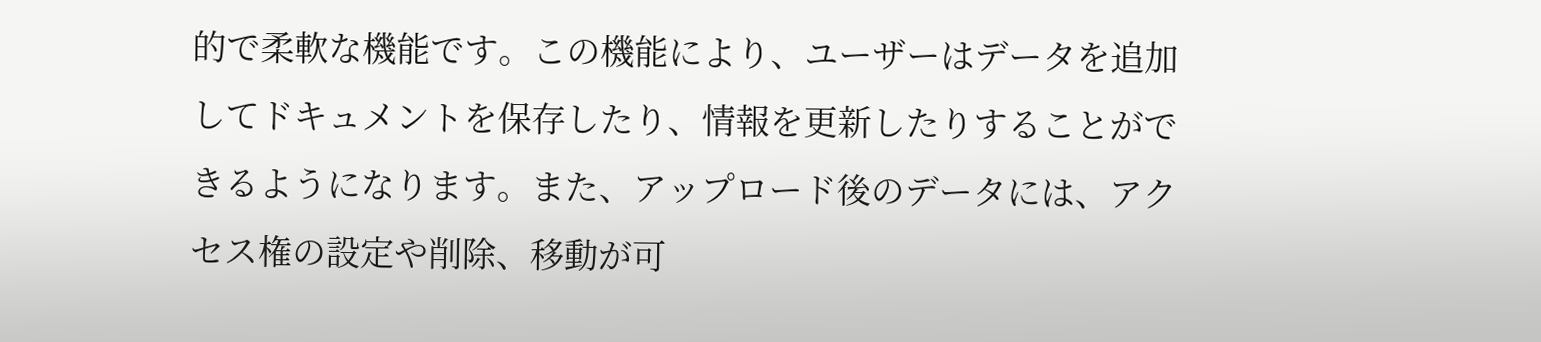的で柔軟な機能です。この機能により、ユーザーはデータを追加してドキュメントを保存したり、情報を更新したりすることができるようになります。また、アップロード後のデータには、アクセス権の設定や削除、移動が可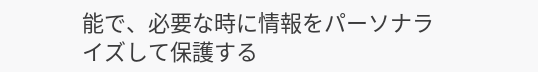能で、必要な時に情報をパーソナライズして保護する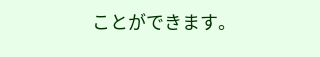ことができます。